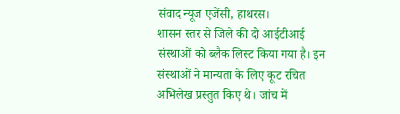संवाद न्यूज एजेंसी, हाथरस।
शासन स्तर से जिले की दो आईटीआई संस्थाओं को ब्लैक लिस्ट किया गया है। इन संस्थाओं ने मान्यता के लिए कूट रचित अभिलेख प्रस्तुत किए थे। जांच में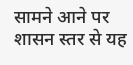सामने आने पर शासन स्तर से यह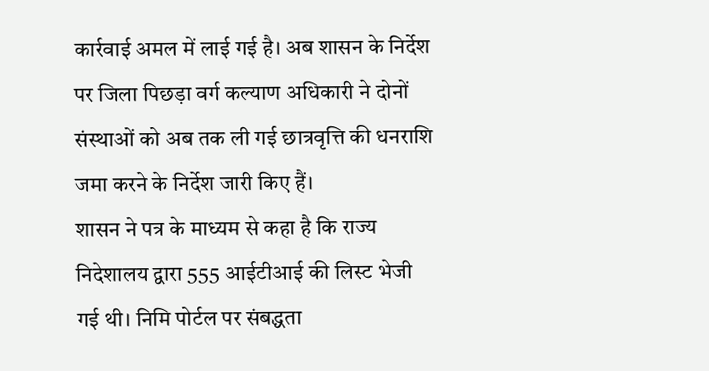कार्रवाई अमल में लाई गई है। अब शासन के निर्देश पर जिला पिछड़ा वर्ग कल्याण अधिकारी ने दोनों संस्थाओं को अब तक ली गई छात्रवृत्ति की धनराशि जमा करने के निर्देश जारी किए हैं।
शासन ने पत्र के माध्यम से कहा है कि राज्य निदेशालय द्वारा 555 आईटीआई की लिस्ट भेजी गई थी। निमि पोर्टल पर संबद्धता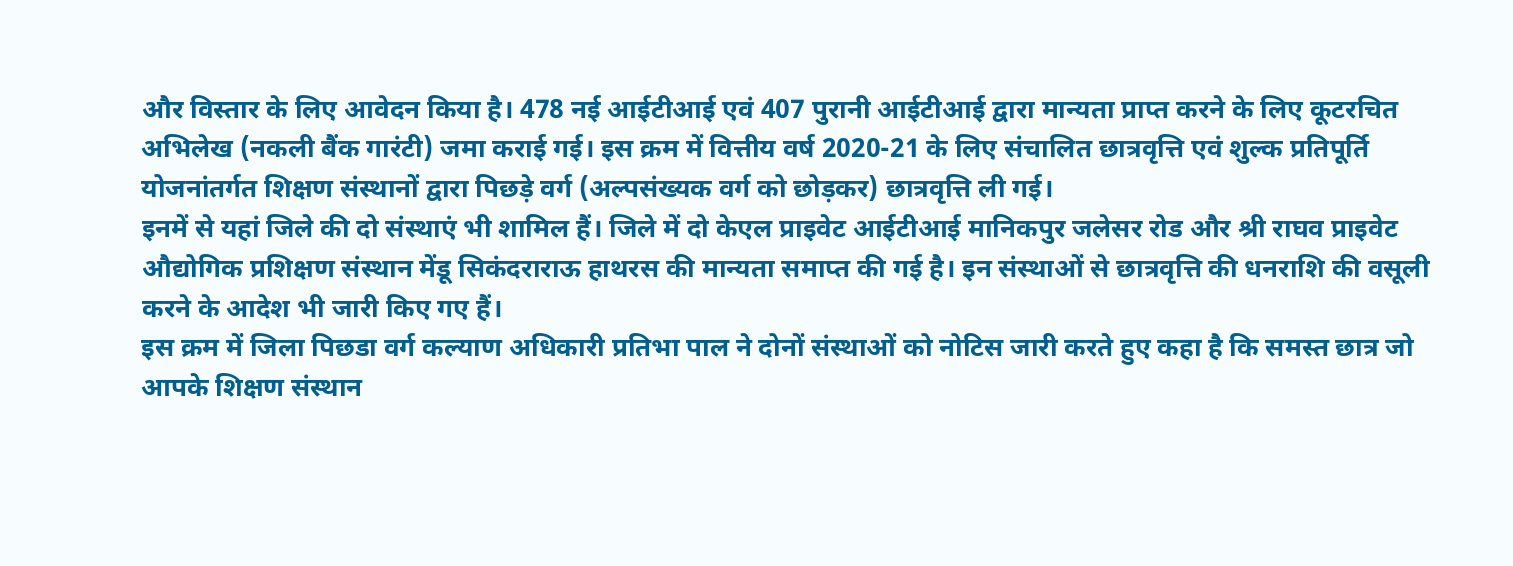और विस्तार के लिए आवेदन किया है। 478 नई आईटीआई एवं 407 पुरानी आईटीआई द्वारा मान्यता प्राप्त करने के लिए कूटरचित अभिलेख (नकली बैंक गारंटी) जमा कराई गई। इस क्रम में वित्तीय वर्ष 2020-21 के लिए संचालित छात्रवृत्ति एवं शुल्क प्रतिपूर्ति योजनांतर्गत शिक्षण संस्थानों द्वारा पिछड़े वर्ग (अल्पसंख्यक वर्ग को छोड़कर) छात्रवृत्ति ली गई।
इनमें से यहां जिले की दो संस्थाएं भी शामिल हैं। जिले में दो केएल प्राइवेट आईटीआई मानिकपुर जलेसर रोड और श्री राघव प्राइवेट औद्योगिक प्रशिक्षण संस्थान मेंडू सिकंदराराऊ हाथरस की मान्यता समाप्त की गई है। इन संस्थाओं से छात्रवृत्ति की धनराशि की वसूली करने के आदेश भी जारी किए गए हैं।
इस क्रम में जिला पिछडा वर्ग कल्याण अधिकारी प्रतिभा पाल ने दोनों संस्थाओं को नोटिस जारी करते हुए कहा है कि समस्त छात्र जो आपके शिक्षण संस्थान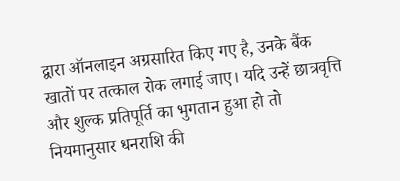द्वारा ऑनलाइन अग्रसारित किए गए है, उनके बैंक खातों पर तत्काल रोक लगाई जाए। यदि उन्हें छात्रवृत्ति और शुल्क प्रतिपूर्ति का भुगतान हुआ हो तो नियमानुसार धनराशि की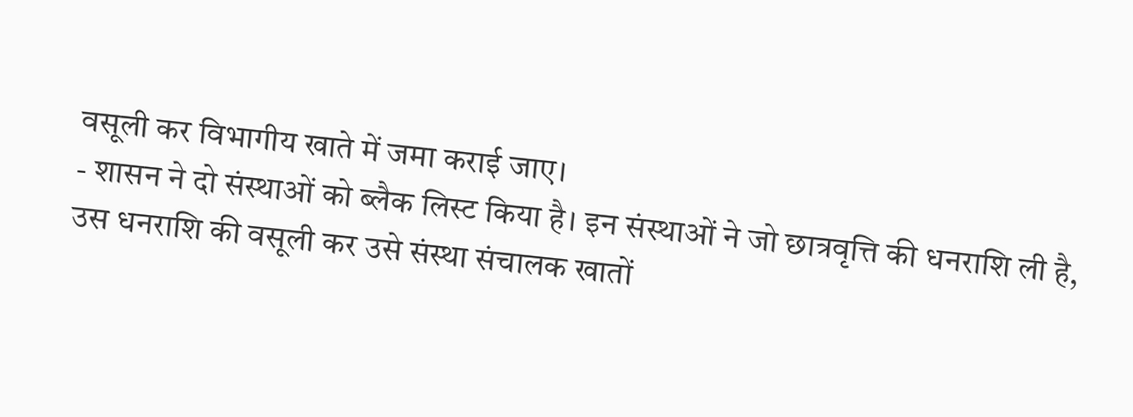वसूली कर विभागीय खाते में जमा कराई जाए।
- शासन ने दो संस्थाओं को ब्लैक लिस्ट किया है। इन संस्थाओं ने जो छात्रवृत्ति की धनराशि ली है, उस धनराशि की वसूली कर उसे संस्था संचालक खातों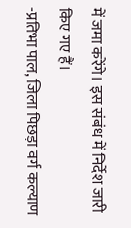में जमा करेंगे। इस संबंध में निर्देश जारी किए गए हैं।
-प्रतिभा पाल, जिला पिछड़ा वर्ग कल्याण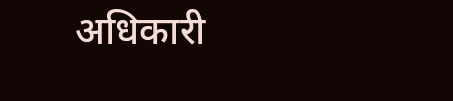अधिकारी